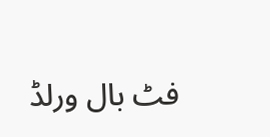فٹ بال ورلڈ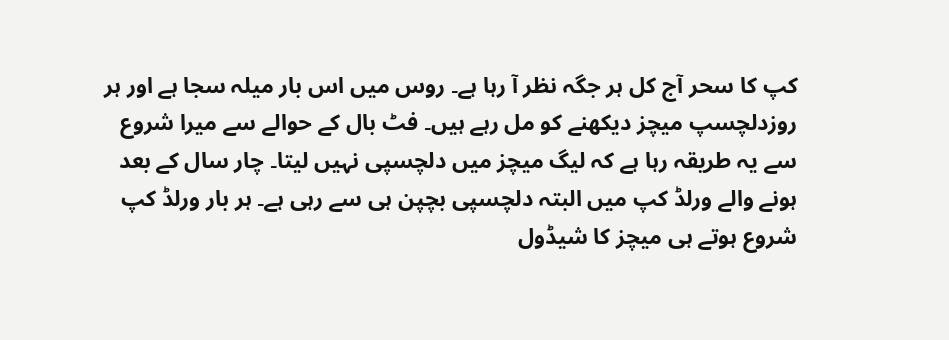کپ کا سحر آج کل ہر جگہ نظر آ رہا ہے۔ روس میں اس بار میلہ سجا ہے اور ہر روزدلچسپ میچز دیکھنے کو مل رہے ہیں۔ فٹ بال کے حوالے سے میرا شروع سے یہ طریقہ رہا ہے کہ لیگ میچز میں دلچسپی نہیں لیتا۔ چار سال کے بعد ہونے والے ورلڈ کپ میں البتہ دلچسپی بچپن ہی سے رہی ہے۔ ہر بار ورلڈ کپ شروع ہوتے ہی میچز کا شیڈول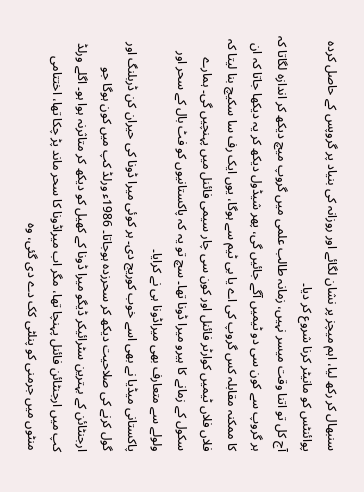سنبھال کر رکھ لیا، اہم میچز پر نشان لگائے اور روزانہ کی بنیاد پر گروپس کے حاصل کردہ پوائنٹس کو مانیٹر کرنا شروع کر دیا۔
آج کل تو اتنا وقت میسر نہیں، زمانہ طالب علمی میں گروپ میچ دیکھ کر اندازہ لگاتا کہ ہر گروپ سے کون سی دو ٹیمیں آگے جائیں گی، پھر شیڈول دیکھ کر یہ دیکھا جاتا کہ ان کا ممکنہ مقابلہ کس گروپ کی اے یا بی ٹیم سے ہوگا، یوں ایک رف سا سکیچ بنا لیتا کہ فلاں فلاں ٹیمیں کوارٹر فائنل اور کون سی چار سیمی فائنل میں پہنچیں گی۔ ہمارے سکول کے زمانے کا ہیرو میرا ڈونا تھا۔ سچ تو یہ کہ پاکستانیوں کو فٹ بال کے سحر اور ولولے سے متعارف بھی میراڈونا ہی نے کرایا۔
پاکستانی میڈیا نے بھی اسے خوب کوریج دی۔ ہر کوئی میرا ڈونا کی حیران کن ڈربلنگ اور گول کرنے کی صلاحیت دیکھ کر سحرزدہ ہوجاتا۔ 1986ء ورلڈ کپ میں کون ہوگا جو ارجنٹائن کے بہترین سٹرائیکر ڈیگو میرا ڈونا کے کھیل کو دیکھ کر متاثرنہ ہوا ہو۔ اگلے ورلڈ کپ میں ارجنٹائن فائنل پہنچا تھا، مگر اب میراڈونا کا سحر ماند پڑ چکا تھا، اختتامی منٹوں میں جرمنی کو پنلٹی کک دے دی گئی، وہ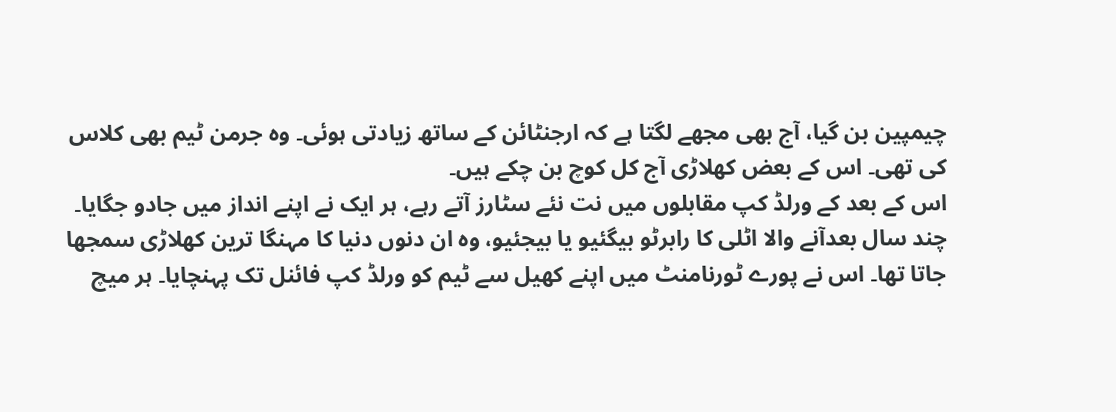چیمپین بن گیا، آج بھی مجھے لگتا ہے کہ ارجنٹائن کے ساتھ زیادتی ہوئی۔ وہ جرمن ٹیم بھی کلاس کی تھی۔ اس کے بعض کھلاڑی آج کل کوچ بن چکے ہیں۔
اس کے بعد کے ورلڈ کپ مقابلوں میں نت نئے سٹارز آتے رہے، ہر ایک نے اپنے انداز میں جادو جگایا۔ چند سال بعدآنے والا اٹلی کا رابرٹو بیگئیو یا بیجئیو، وہ ان دنوں دنیا کا مہنگا ترین کھلاڑی سمجھا جاتا تھا۔ اس نے پورے ٹورنامنٹ میں اپنے کھیل سے ٹیم کو ورلڈ کپ فائنل تک پہنچایا۔ ہر میچ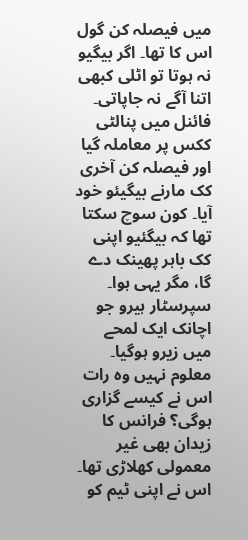میں فیصلہ کن گول اس کا تھا۔ اگر بیگیو نہ ہوتا تو اٹلی کبھی اتنا آگے نہ جاپاتی۔ فائنل میں پنالٹی ککس پر معاملہ گیا اور فیصلہ کن آخری کک مارنے بیگیئو خود آیا۔ کون سوچ سکتا تھا کہ بیگئیو اپنی کک باہر پھینک دے گا، مگر یہی ہوا۔
سپرسٹار ہیرو جو اچانک ایک لمحے میں زیرو ہوگیا۔ معلوم نہیں وہ رات اس نے کیسے گزاری ہوگی؟ فرانس کا زیدان بھی غیر معمولی کھلاڑی تھا۔ اس نے اپنی ٹیم کو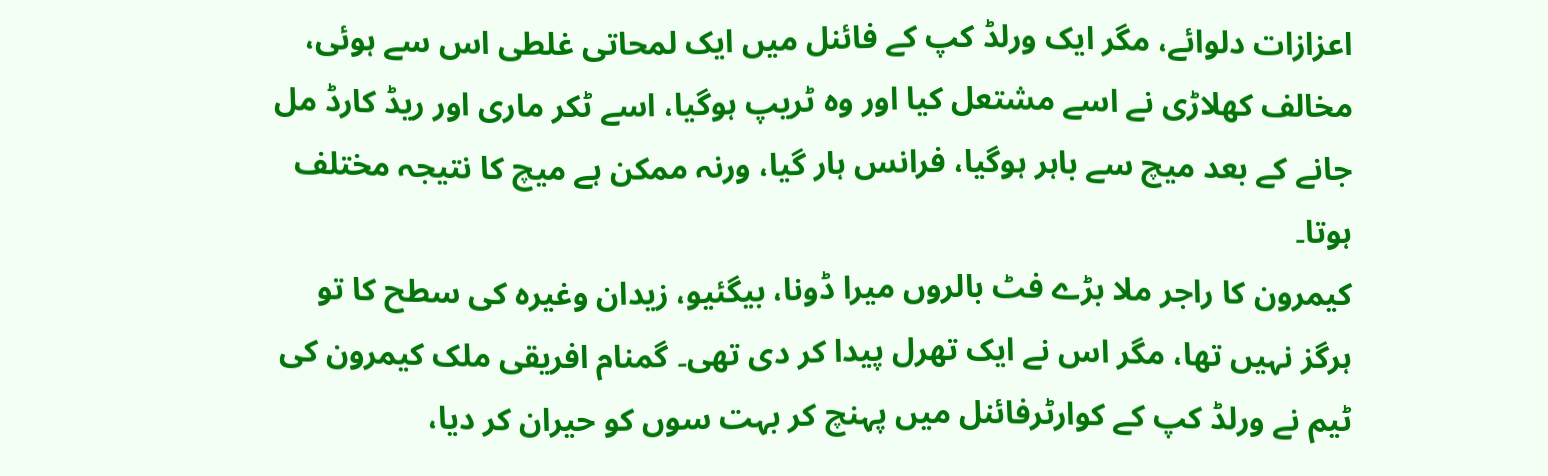اعزازات دلوائے، مگر ایک ورلڈ کپ کے فائنل میں ایک لمحاتی غلطی اس سے ہوئی، مخالف کھلاڑی نے اسے مشتعل کیا اور وہ ٹریپ ہوگیا، اسے ٹکر ماری اور ریڈ کارڈ مل جانے کے بعد میچ سے باہر ہوگیا، فرانس ہار گیا، ورنہ ممکن ہے میچ کا نتیجہ مختلف ہوتا۔
کیمرون کا راجر ملا بڑے فٹ بالروں میرا ڈونا، بیگئیو، زیدان وغیرہ کی سطح کا تو ہرگز نہیں تھا، مگر اس نے ایک تھرل پیدا کر دی تھی۔ گمنام افریقی ملک کیمرون کی ٹیم نے ورلڈ کپ کے کوارٹرفائنل میں پہنچ کر بہت سوں کو حیران کر دیا،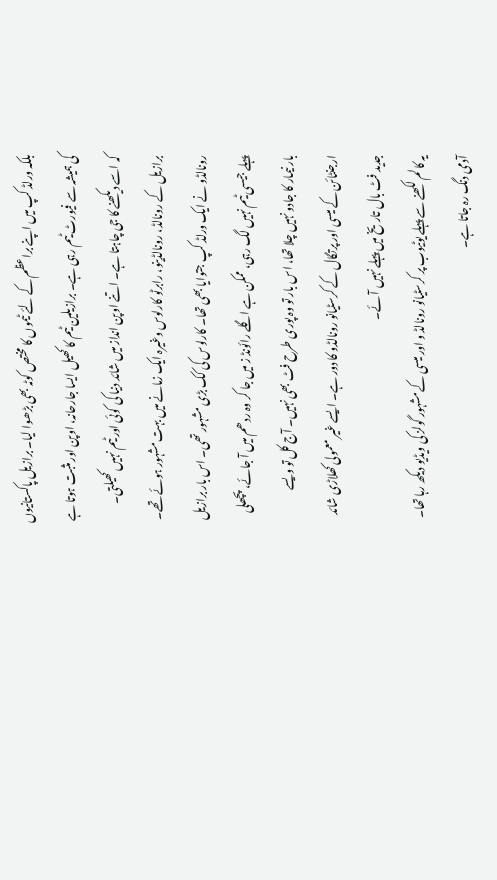بلکہ ورلڈ کپ میں اپنے براعظم کے لئے ٹیموں کا مختص کوٹہ بھی بڑھوا لیا۔ برازیل پاکستانیوں کی ہمیشہ سے فیورٹ ٹیم رہی ہے۔ برازیلین ٹیم کا کھیل ایسا جارحانہ، اوپن اور مثبت ہوتا ہے کہ اسے دیکھنے کا جی چاہتا ہے۔ اتنے اوپن انداز میں شائد دنیا کی کوئی اور ٹیم نہیں کھیلتی۔
برازیل کے رونالڈ، رونالڈینو، رابرٹو کارلوس وغیرہ ایک زمانے میں بہت مشہور ہوئے تھے۔ رونالڈو نے ایک ورلڈ کپ جتوایا بھی تھا۔ کارلوس کی کک بڑی مشہور تھی۔ اس بار برازیل پہلے جیسی ٹیم نہیں لگ رہی، ممکن ہے اگلے رائونڈ ز میں جا کر وہ ردھم میں آ جائے، پچھلی بار نیمار کا جادو نہیں چلا تھا، اس بار تو وہ پوری طرح فٹ بھی نہیں۔ آج کل تو ویسے ارجنٹائن کے میسی اور پرتگال کے کرسٹیانو رونالڈو کا دور ہے۔ ایسے غیر معمولی کھلاڑی شائد جدید فٹ بال تاریخ میں پہلے نہیں آئے۔
یہ کالم لکھنے سے پہلے یوٹیوب پر کرسٹیانو رونالڈ و اور میسی کے مشہور گولز کی ویڈیو دیکھ رہا تھا۔ آدمی دنگ رہ جاتا ہے۔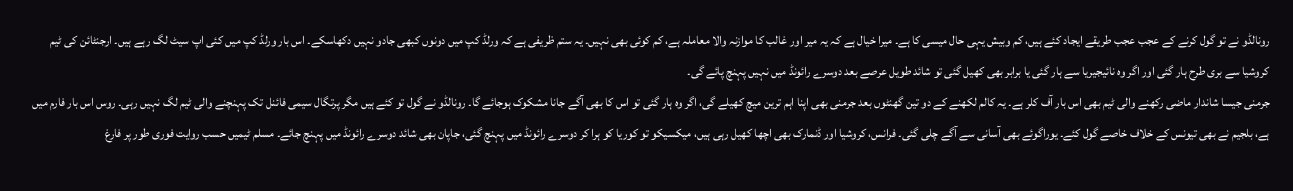رونالڈو نے تو گول کرنے کے عجب عجب طریقے ایجاد کئے ہیں، کم وبیش یہی حال میسی کا ہے۔ میرا خیال ہے کہ یہ میر اور غالب کا موازنہ والا معاملہ ہے، کم کوئی بھی نہیں۔ یہ ستم ظریفی ہے کہ ورلڈ کپ میں دونوں کبھی جادو نہیں دکھاسکے۔ اس بار ورلڈ کپ میں کئی اپ سیٹ لگ رہے ہیں۔ ارجنٹائن کی ٹیم کروشیا سے بری طرح ہار گئی اور اگر وہ نائیجیریا سے ہار گئی یا برابر بھی کھیل گئی تو شائد طویل عرصے بعد دوسرے رائونڈ میں نہیں پہنچ پائے گی۔
جرمنی جیسا شاندار ماضی رکھنے والی ٹیم بھی اس بار آف کلر ہے۔ یہ کالم لکھنے کے دو تین گھنٹوں بعد جرمنی بھی اپنا اہم ترین میچ کھیلے گی، اگر وہ ہار گئی تو اس کا بھی آگے جانا مشکوک ہوجائے گا۔ رونالڈو نے گول تو کئے ہیں مگر پرتگال سیمی فائنل تک پہنچنے والی ٹیم لگ نہیں رہی۔ روس اس بار فارم میں ہے، بلجیم نے بھی تیونس کے خلاف خاصے گول کئے۔ یوراگوئے بھی آسانی سے آگے چلی گئی۔ فرانس، کروشیا اور ڈنمارک بھی اچھا کھیل رہی ہیں، میکسیکو تو کوریا کو ہرا کر دوسرے رائونڈ میں پہنچ گئی، جاپان بھی شائد دوسرے رائونڈ میں پہنچ جائے۔ مسلم ٹیمیں حسب روایت فوری طور پر فارغ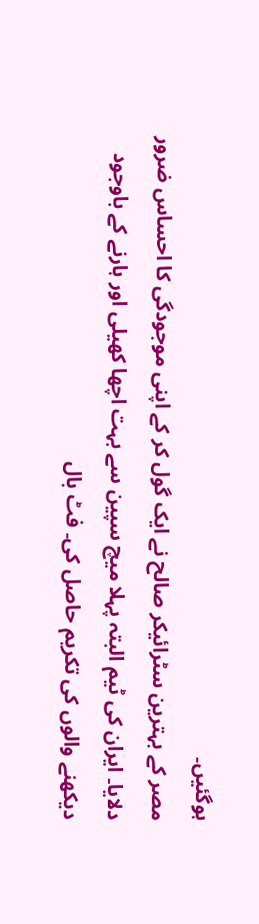ہوگئیں۔
مصر کے بہترین سٹرائیکر صالح نے ایک گول کر کے اپنی موجودگی کا احساس ضرور دلایا۔ ایران کی ٹیم البتہ پہلا میچ سپین سے بہت اچھا کھیلی اور ہارنے کے باوجود دیکھنے والوں کی تکریم حاصل کی۔ فٹ بال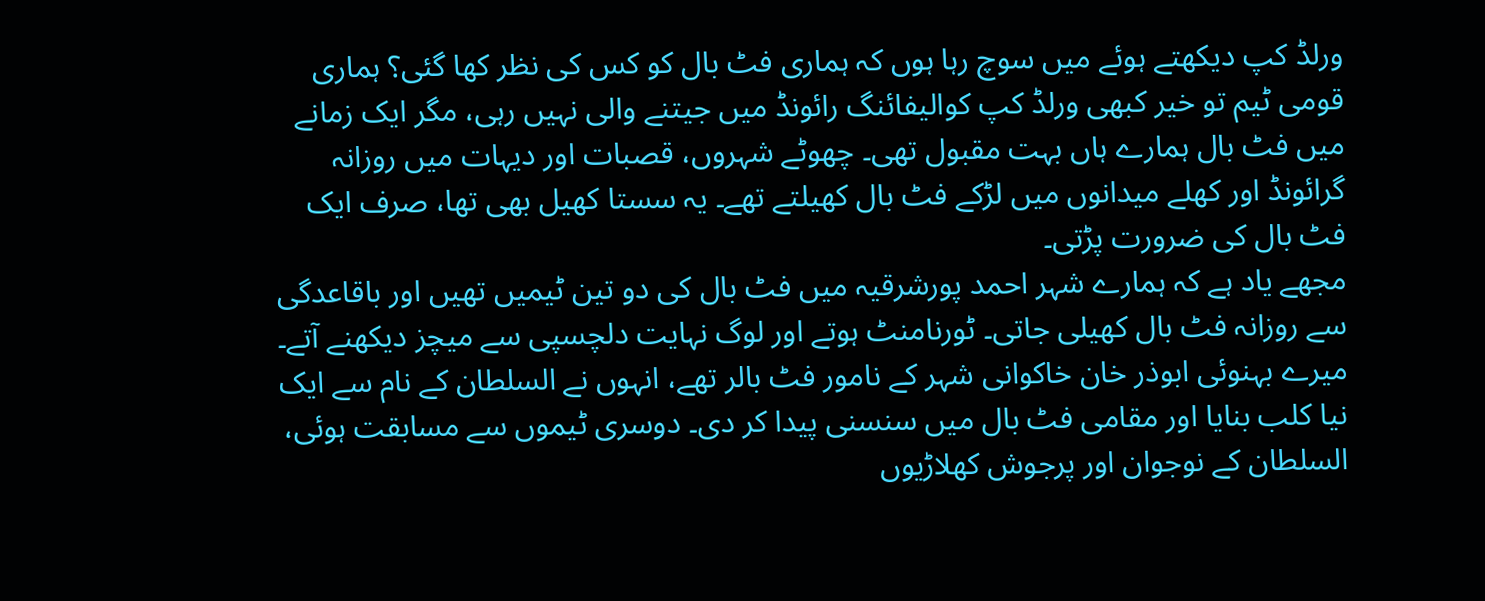ورلڈ کپ دیکھتے ہوئے میں سوچ رہا ہوں کہ ہماری فٹ بال کو کس کی نظر کھا گئی؟ ہماری قومی ٹیم تو خیر کبھی ورلڈ کپ کوالیفائنگ رائونڈ میں جیتنے والی نہیں رہی، مگر ایک زمانے میں فٹ بال ہمارے ہاں بہت مقبول تھی۔ چھوٹے شہروں، قصبات اور دیہات میں روزانہ گرائونڈ اور کھلے میدانوں میں لڑکے فٹ بال کھیلتے تھے۔ یہ سستا کھیل بھی تھا، صرف ایک فٹ بال کی ضرورت پڑتی۔
مجھے یاد ہے کہ ہمارے شہر احمد پورشرقیہ میں فٹ بال کی دو تین ٹیمیں تھیں اور باقاعدگی سے روزانہ فٹ بال کھیلی جاتی۔ ٹورنامنٹ ہوتے اور لوگ نہایت دلچسپی سے میچز دیکھنے آتے۔ میرے بہنوئی ابوذر خان خاکوانی شہر کے نامور فٹ بالر تھے، انہوں نے السلطان کے نام سے ایک نیا کلب بنایا اور مقامی فٹ بال میں سنسنی پیدا کر دی۔ دوسری ٹیموں سے مسابقت ہوئی، السلطان کے نوجوان اور پرجوش کھلاڑیوں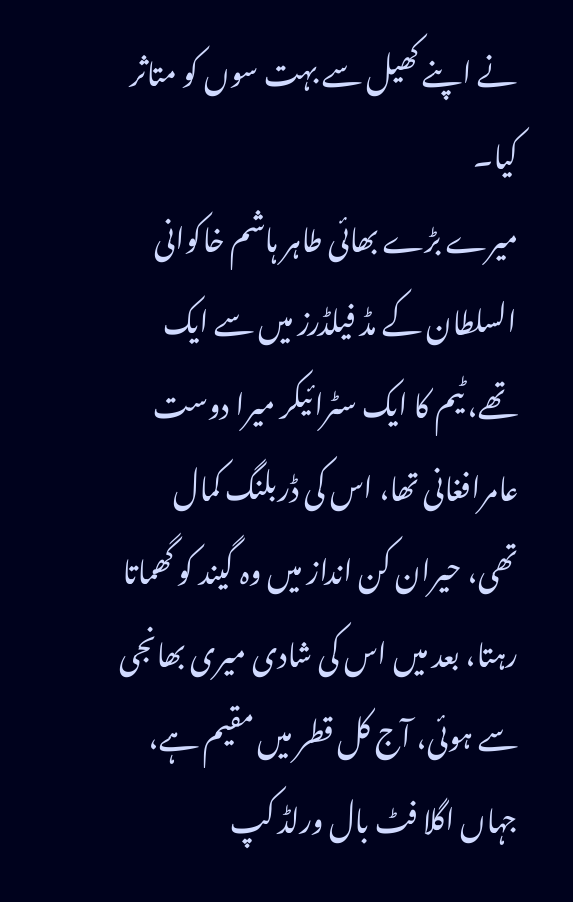نے اپنے کھیل سے بہت سوں کو متاثر کیا۔
میرے بڑے بھائی طاہر ہاشم خاکوانی السلطان کے مڈ فیلڈرز میں سے ایک تھے، ٹیم کا ایک سٹرائیکر میرا دوست عامرافغانی تھا، اس کی ڈربلنگ کمال تھی، حیران کن انداز میں وہ گیند کو گھماتا رہتا، بعد میں اس کی شادی میری بھانجی سے ہوئی، آج کل قطر میں مقیم ہے، جہاں اگلا فٹ بال ورلڈ کپ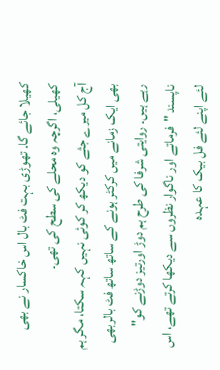کھیلا جائے گا۔ تھوڑی بہت فٹ بال اس خاکسار نے بھی کھیلی، اگرچہ وہ محلے کی سطح کی تھی۔
آج کل میرے جثے کو دیکھ کر کوئی نہیں کہہ سکتا، مگر ہم بھی ایک زمانے میں کرکٹر ہونے کے ساتھ ساتھ فٹ بالربھی رہے ہیں۔ روایتی شرفا کی طرح ہم دوڑ اورتیز دوڑنے کو" ناپسند "فرماتے اور ناگوار نظروں سے دیکھا کرتے تھے، اس لئے اپنے لئے فل بیک کا عہدہ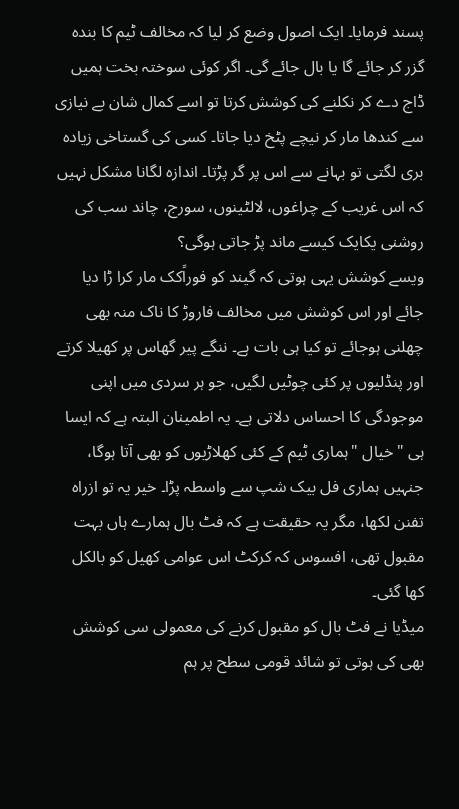پسند فرمایا۔ ایک اصول وضع کر لیا کہ مخالف ٹیم کا بندہ گزر کر جائے گا یا بال جائے گی۔ اگر کوئی سوختہ بخت ہمیں ڈاج دے کر نکلنے کی کوشش کرتا تو اسے کمال شان بے نیازی سے کندھا مار کر نیچے پٹخ دیا جاتا۔ کسی کی گستاخی زیادہ بری لگتی تو بہانے سے اس پر گر پڑتا۔ اندازہ لگانا مشکل نہیں کہ اس غریب کے چراغوں، لالٹینوں، سورج، چاند سب کی روشنی یکایک کیسے ماند پڑ جاتی ہوگی؟
ویسے کوشش یہی ہوتی کہ گیند کو فوراًکک مار کرا ڑا دیا جائے اور اس کوشش میں مخالف فاروڑ کا ناک منہ بھی چھلنی ہوجائے تو کیا ہی بات ہے۔ ننگے پیر گھاس پر کھیلا کرتے اور پنڈلیوں پر کئی چوٹیں لگیں، جو ہر سردی میں اپنی موجودگی کا احساس دلاتی ہے۔ یہ اطمینان البتہ ہے کہ ایسا ہی "خیال "ہماری ٹیم کے کئی کھلاڑیوں کو بھی آتا ہوگا، جنہیں ہماری فل بیک شپ سے واسطہ پڑا۔ خیر یہ تو ازراہ تفنن لکھا، مگر یہ حقیقت ہے کہ فٹ بال ہمارے ہاں بہت مقبول تھی، افسوس کہ کرکٹ اس عوامی کھیل کو بالکل کھا گئی۔
میڈیا نے فٹ بال کو مقبول کرنے کی معمولی سی کوشش بھی کی ہوتی تو شائد قومی سطح پر ہم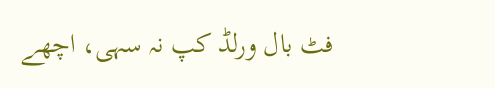فٹ بال ورلڈ کپ نہ سہی، اچھے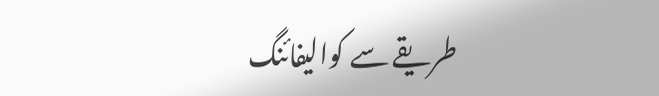طریقے سے کوالیفائنگ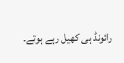رائونڈ ہی کھیل رہے ہوتے۔